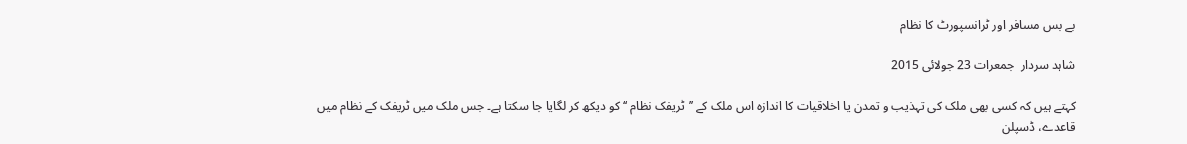بے بس مسافر اور ٹرانسپورٹ کا نظام

شاہد سردار  جمعرات 23 جولائی 2015

کہتے ہیں کہ کسی بھی ملک کی تہذیب و تمدن یا اخلاقیات کا اندازہ اس ملک کے ’’ٹریفک نظام ‘‘ کو دیکھ کر لگایا جا سکتا ہے۔ جس ملک میں ٹریفک کے نظام میں قاعدے، ڈسپلن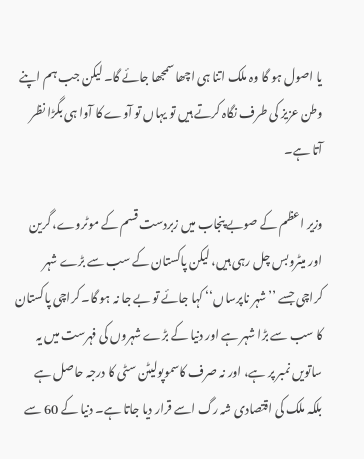یا اصول ہو گا وہ ملک اتنا ہی اچھا سمجھا جائے گا۔ لیکن جب ہم اپنے وطن عزیز کی طرف نگاہ کرتے ہیں تو یہاں تو آوے کا آوا ہی بگڑا نظر آتا ہے۔

وزیر اعظم کے صوبے پنجاب میں زبردست قسم کے موٹروے، گرین اور میٹروبس چل رہی ہیں، لیکن پاکستان کے سب سے بڑے شہر کراچی جسے ’’شہر ناپرساں‘‘ کہا جائے تو بے جا نہ ہو گا۔ کراچی پاکستان کا سب سے بڑا شہر ہے اور دنیا کے بڑے شہروں کی فہرست میں یہ ساتویں نمبر پر ہے، اور نہ صرف کاسموپولیٹن سٹی کا درجہ حاصل ہے بلکہ ملک کی اقتصادی شہ رگ اسے قرار دیا جاتا ہے۔ دنیا کے 60 سے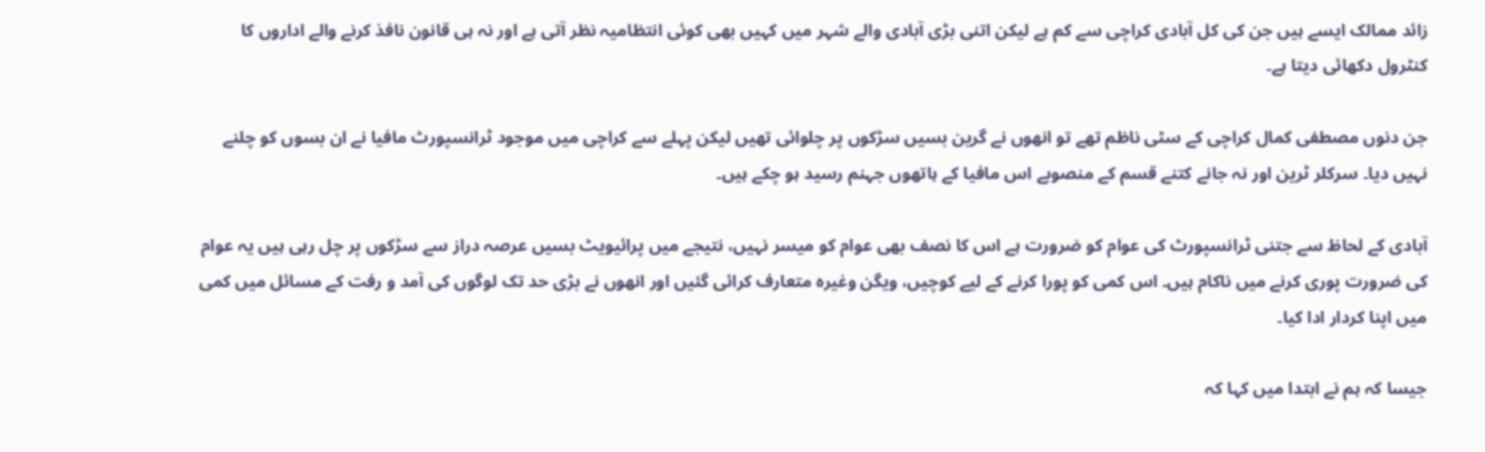زائد ممالک ایسے ہیں جن کی کل آبادی کراچی سے کم ہے لیکن اتنی بڑی آبادی والے شہر میں کہیں بھی کوئی انتظامیہ نظر آتی ہے اور نہ ہی قانون نافذ کرنے والے اداروں کا کنٹرول دکھائی دیتا ہے۔

جن دنوں مصطفی کمال کراچی کے سٹی ناظم تھے تو انھوں نے گرین بسیں سڑکوں پر چلوائی تھیں لیکن پہلے سے کراچی میں موجود ٹرانسپورٹ مافیا نے ان بسوں کو چلنے نہیں دیا۔ سرکلر ٹرین اور نہ جانے کتنے قسم کے منصوبے اس مافیا کے ہاتھوں جہنم رسید ہو چکے ہیں۔

آبادی کے لحاظ سے جتنی ٹرانسپورٹ کی عوام کو ضرورت ہے اس کا نصف بھی عوام کو میسر نہیں، نتیجے میں پرائیویٹ بسیں عرصہ دراز سے سڑکوں پر چل رہی ہیں یہ عوام کی ضرورت پوری کرنے میں ناکام ہیں۔ اس کمی کو پورا کرنے کے لیے کوچیں، ویگن وغیرہ متعارف کرائی گئیں اور انھوں نے بڑی حد تک لوگوں کی آمد و رفت کے مسائل میں کمی میں اپنا کردار ادا کیا۔

جیسا کہ ہم نے ابتدا میں کہا کہ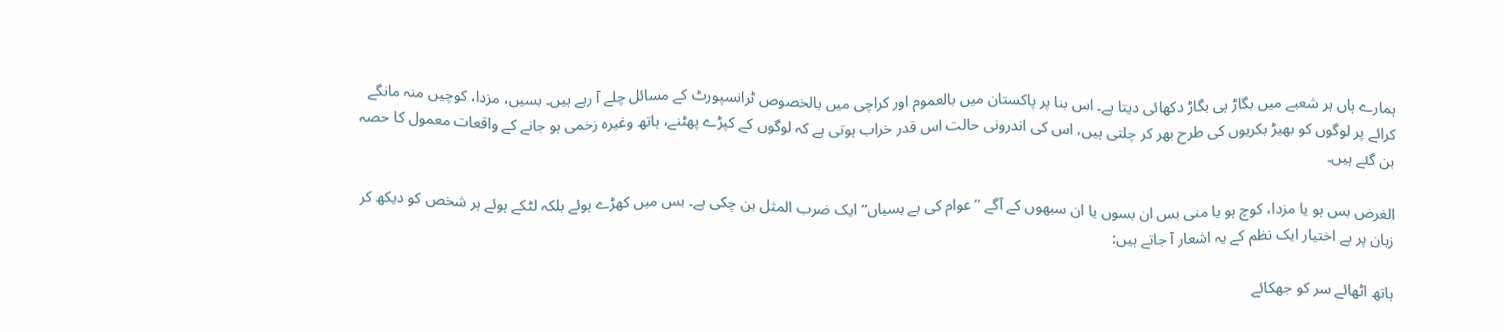ہمارے ہاں ہر شعبے میں بگاڑ ہی بگاڑ دکھائی دیتا ہے۔ اس بنا پر پاکستان میں بالعموم اور کراچی میں بالخصوص ٹرانسپورٹ کے مسائل چلے آ رہے ہیں۔ بسیں، مزدا، کوچیں منہ مانگے کرائے پر لوگوں کو بھیڑ بکریوں کی طرح بھر کر چلتی ہیں، اس کی اندرونی حالت اس قدر خراب ہوتی ہے کہ لوگوں کے کپڑے پھٹنے، ہاتھ وغیرہ زخمی ہو جانے کے واقعات معمول کا حصہ بن گئے ہیں۔

الغرض بس ہو یا مزدا، کوچ ہو یا منی بس ان بسوں یا ان سبھوں کے آگے ’’عوام کی بے بسیاں‘‘ ایک ضرب المثل بن چکی ہے۔ بس میں کھڑے ہوئے بلکہ لٹکے ہوئے ہر شخص کو دیکھ کر زبان پر بے اختیار ایک نظم کے یہ اشعار آ جاتے ہیں:

ہاتھ اٹھائے سر کو جھکائے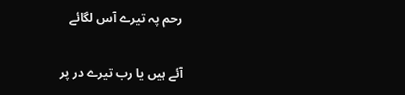رحم پہ تیرے آس لگائے

آئے ہیں یا رب تیرے در پر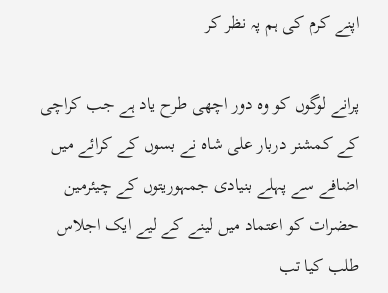اپنے کرم کی ہم پہ نظر کر

پرانے لوگوں کو وہ دور اچھی طرح یاد ہے جب کراچی کے کمشنر دربار علی شاہ نے بسوں کے کرائے میں اضافے سے پہلے بنیادی جمہوریتوں کے چیئرمین حضرات کو اعتماد میں لینے کے لیے ایک اجلاس طلب کیا تب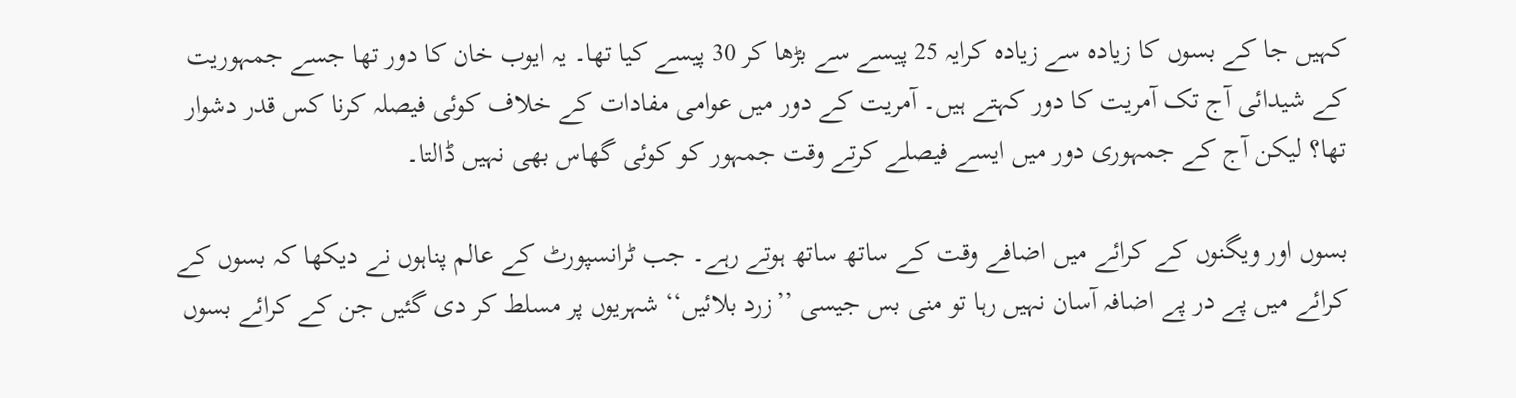کہیں جا کے بسوں کا زیادہ سے زیادہ کرایہ 25 پیسے سے بڑھا کر 30 پیسے کیا تھا۔ یہ ایوب خان کا دور تھا جسے جمہوریت کے شیدائی آج تک آمریت کا دور کہتے ہیں۔ آمریت کے دور میں عوامی مفادات کے خلاف کوئی فیصلہ کرنا کس قدر دشوار تھا؟ لیکن آج کے جمہوری دور میں ایسے فیصلے کرتے وقت جمہور کو کوئی گھاس بھی نہیں ڈالتا۔

بسوں اور ویگنوں کے کرائے میں اضافے وقت کے ساتھ ساتھ ہوتے رہے۔ جب ٹرانسپورٹ کے عالم پناہوں نے دیکھا کہ بسوں کے کرائے میں پے در پے اضافہ آسان نہیں رہا تو منی بس جیسی ’’زرد بلائیں‘‘ شہریوں پر مسلط کر دی گئیں جن کے کرائے بسوں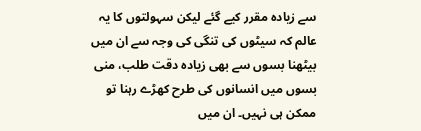سے زیادہ مقرر کیے گئے لیکن سہولتوں کا یہ عالم کہ سیٹوں کی تنگی کی وجہ سے ان میں بیٹھنا بسوں سے بھی زیادہ دقت طلب، منی بسوں میں انسانوں کی طرح کھڑے رہنا تو ممکن ہی نہیں۔ ان میں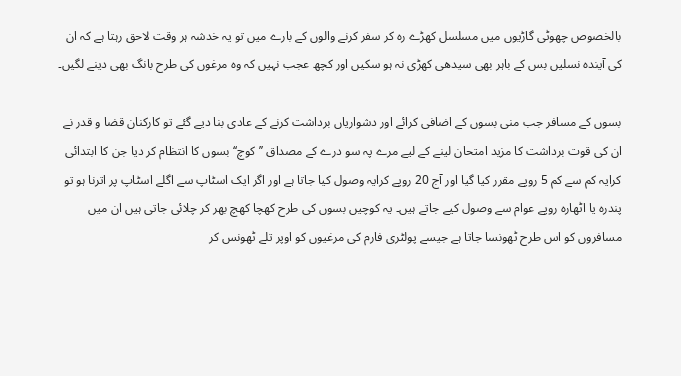بالخصوص چھوٹی گاڑیوں میں مسلسل کھڑے رہ کر سفر کرنے والوں کے بارے میں تو یہ خدشہ ہر وقت لاحق رہتا ہے کہ ان کی آیندہ نسلیں بس کے باہر بھی سیدھی کھڑی نہ ہو سکیں اور کچھ عجب نہیں کہ وہ مرغوں کی طرح بانگ بھی دینے لگیں۔

بسوں کے مسافر جب منی بسوں کے اضافی کرائے اور دشواریاں برداشت کرنے کے عادی بنا دیے گئے تو کارکنان قضا و قدر نے ان کی قوت برداشت کا مزید امتحان لینے کے لیے مرے پہ سو درے کے مصداق ’’کوچ‘‘ بسوں کا انتظام کر دیا جن کا ابتدائی کرایہ کم سے کم 5 روپے مقرر کیا گیا اور آج 20 روپے کرایہ وصول کیا جاتا ہے اور اگر ایک اسٹاپ سے اگلے اسٹاپ پر اترنا ہو تو پندرہ یا اٹھارہ روپے عوام سے وصول کیے جاتے ہیں۔ یہ کوچیں بسوں کی طرح کھچا کھچ بھر کر چلائی جاتی ہیں ان میں مسافروں کو اس طرح ٹھونسا جاتا ہے جیسے پولٹری فارم کی مرغیوں کو اوپر تلے ٹھونس کر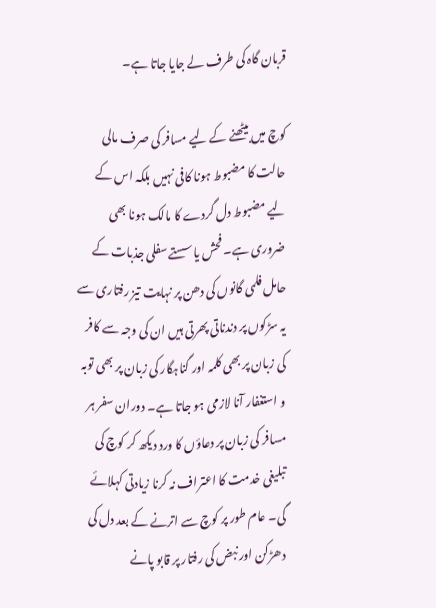قربان گاہ کی طرف لے جایا جاتا ہے۔

کوچ میں بیٹھنے کے لیے مسافر کی صرف مالی حالت کا مضبوط ہونا کافی نہیں بلکہ اس کے لیے مضبوط دل گردے کا مالک ہونا بھی ضروری ہے۔ فحش یا سستے سفلی جذبات کے حامل فلمی گانوں کی دھن پر نہایت تیز رفتاری سے یہ سڑکوں پر دندناتی پھرتی ہیں ان کی وجہ سے کافر کی زبان پر بھی کلمہ اور گناہگار کی زبان پر بھی توبہ و استغفار آنا لازمی ہو جاتا ہے۔ دوران سفر ہر مسافر کی زبان پر دعاؤں کا ورد دیکھ کر کوچ کی تبلیغی خدمت کا اعتراف نہ کرنا زیادتی کہلائے گی۔ عام طور پر کوچ سے اترنے کے بعد دل کی دھڑکن اور نبض کی رفتار پر قابو پانے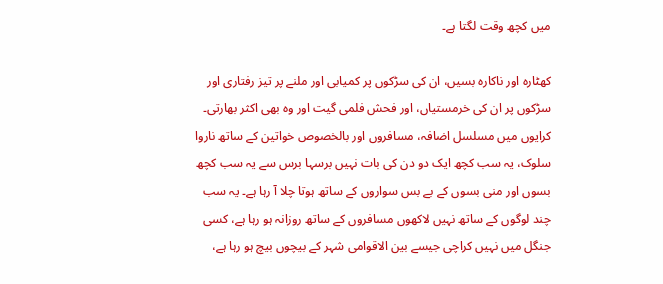میں کچھ وقت لگتا ہے۔

کھٹارہ اور ناکارہ بسیں، ان کی سڑکوں پر کمیابی اور ملنے پر تیز رفتاری اور سڑکوں پر ان کی خرمستیاں، اور فحش فلمی گیت اور وہ بھی اکثر بھارتی۔ کرایوں میں مسلسل اضافہ، مسافروں اور بالخصوص خواتین کے ساتھ ناروا سلوک، یہ سب کچھ ایک دو دن کی بات نہیں برسہا برس سے یہ سب کچھ بسوں اور منی بسوں کے بے بس سواروں کے ساتھ ہوتا چلا آ رہا ہے۔ یہ سب چند لوگوں کے ساتھ نہیں لاکھوں مسافروں کے ساتھ روزانہ ہو رہا ہے، کسی جنگل میں نہیں کراچی جیسے بین الاقوامی شہر کے بیچوں بیچ ہو رہا ہے،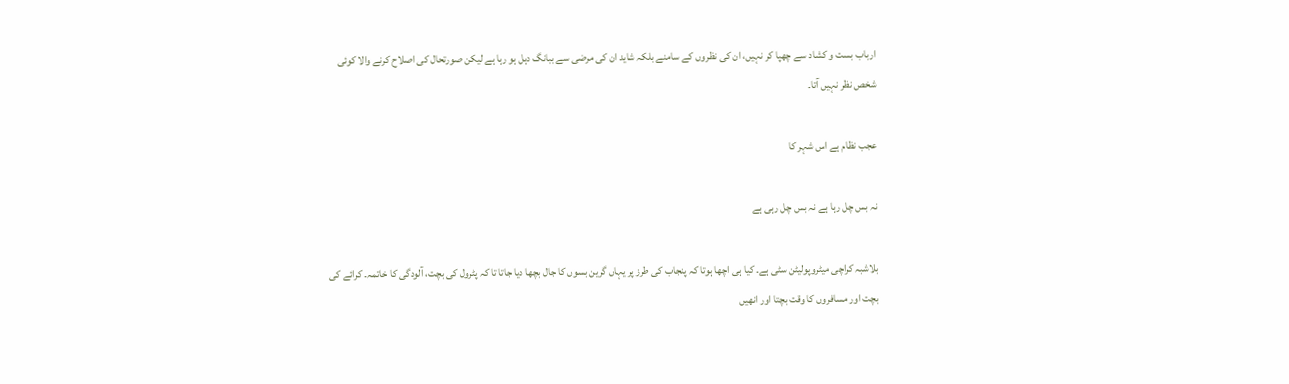ارباب بست و کشاد سے چھپا کر نہیں، ان کی نظروں کے سامنے بلکہ شاید ان کی مرضی سے ببانگ دہل ہو رہا ہے لیکن صورتحال کی اصلاح کرنے والا کوئی شخص نظر نہیں آتا۔

عجب نظام ہے اس شہر کا

نہ بس چل رہا ہے نہ بس چل رہی ہے

بلاشبہ کراچی میٹروپولیٹن سٹی ہے۔ کیا ہی اچھا ہوتا کہ پنجاب کی طرز پر یہاں گرین بسوں کا جال بچھا دیا جاتا تا کہ پٹرول کی بچت، آلودگی کا خاتمہ۔ کرائے کی بچت اور مسافروں کا وقت بچتا اور انھیں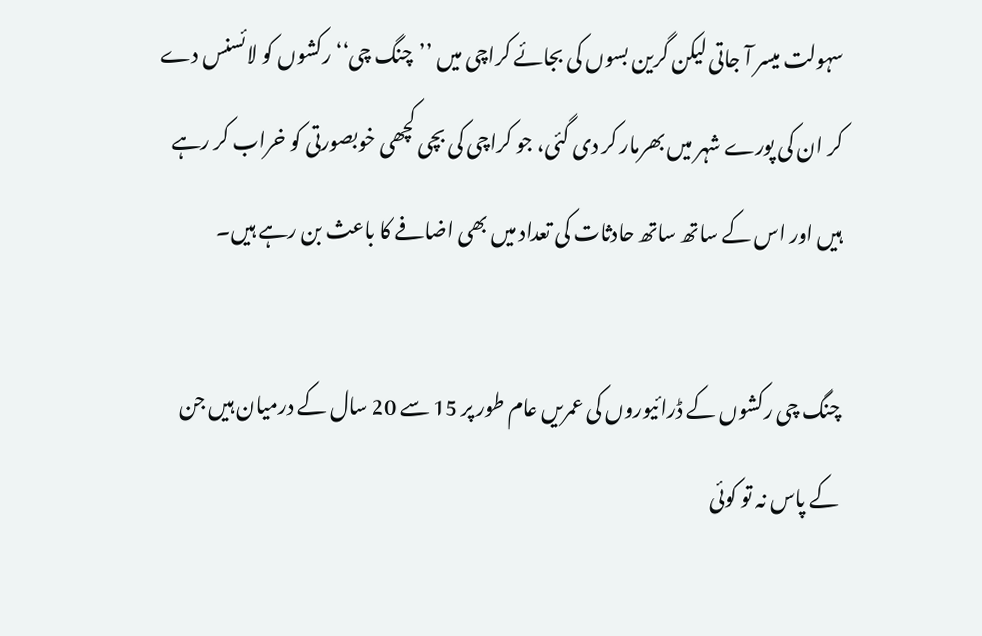سہولت میسر آ جاتی لیکن گرین بسوں کی بجائے کراچی میں ’’چنگ چی‘‘ رکشوں کو لائسنس دے کر ان کی پورے شہر میں بھرمار کر دی گئی، جو کراچی کی بچی کچھی خوبصورتی کو خراب کر رہے ہیں اور اس کے ساتھ ساتھ حادثات کی تعداد میں بھی اضافے کا باعث بن رہے ہیں۔

چنگ چی رکشوں کے ڈرائیوروں کی عمریں عام طور پر 15 سے 20 سال کے درمیان ہیں جن کے پاس نہ تو کوئی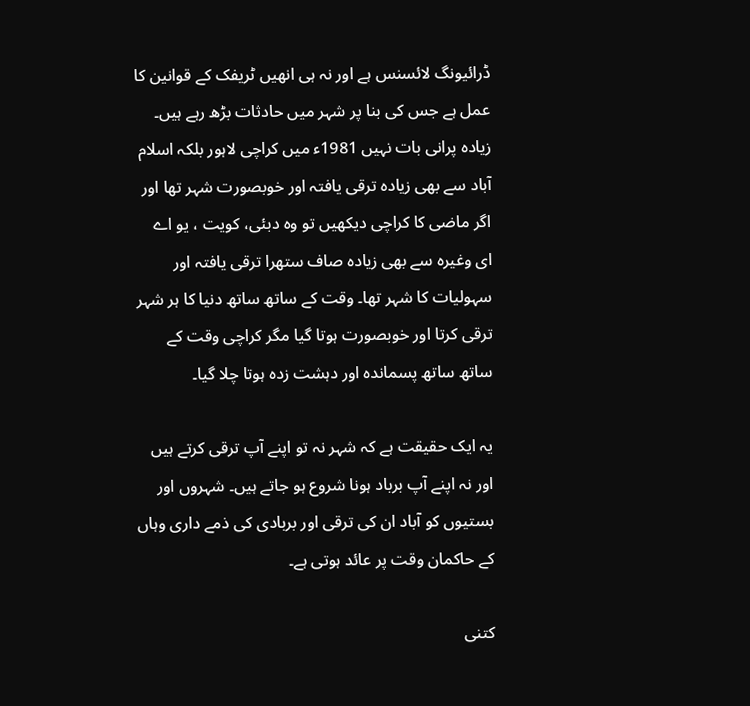ڈرائیونگ لائسنس ہے اور نہ ہی انھیں ٹریفک کے قوانین کا عمل ہے جس کی بنا پر شہر میں حادثات بڑھ رہے ہیں۔ زیادہ پرانی بات نہیں 1981ء میں کراچی لاہور بلکہ اسلام آباد سے بھی زیادہ ترقی یافتہ اور خوبصورت شہر تھا اور اگر ماضی کا کراچی دیکھیں تو وہ دبئی، کویت ، یو اے ای وغیرہ سے بھی زیادہ صاف ستھرا ترقی یافتہ اور سہولیات کا شہر تھا۔ وقت کے ساتھ ساتھ دنیا کا ہر شہر ترقی کرتا اور خوبصورت ہوتا گیا مگر کراچی وقت کے ساتھ ساتھ پسماندہ اور دہشت زدہ ہوتا چلا گیا۔

یہ ایک حقیقت ہے کہ شہر نہ تو اپنے آپ ترقی کرتے ہیں اور نہ اپنے آپ برباد ہونا شروع ہو جاتے ہیں۔ شہروں اور بستیوں کو آباد ان کی ترقی اور بربادی کی ذمے داری وہاں کے حاکمان وقت پر عائد ہوتی ہے۔

کتنی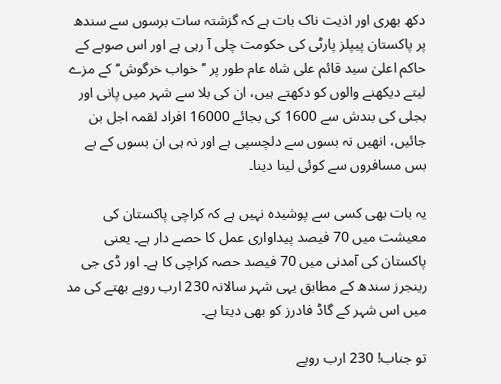دکھ بھری اور اذیت ناک بات ہے کہ گزشتہ سات برسوں سے سندھ پر پاکستان پیپلز پارٹی کی حکومت چلی آ رہی ہے اور اس صوبے کے حاکم اعلیٰ سید قائم علی شاہ عام طور پر ’’خواب خرگوش‘‘ کے مزے لیتے دیکھنے والوں کو دکھتے ہیں، ان کی بلا سے شہر میں پانی اور بجلی کی بندش سے 1600 کی بجائے 16000 افراد لقمہ اجل بن جائیں، انھیں نہ بسوں سے دلچسپی ہے اور نہ ہی ان بسوں کے بے بس مسافروں سے کوئی لینا دینا۔

یہ بات بھی کسی سے پوشیدہ نہیں ہے کہ کراچی پاکستان کی معیشت میں 70 فیصد پیداواری عمل کا حصے دار ہے۔ یعنی پاکستان کی آمدنی میں 70 فیصد حصہ کراچی کا ہے۔ اور ڈی جی رینجرز سندھ کے مطابق یہی شہر سالانہ 230 ارب روپے بھتے کی مد میں اس شہر کے گاڈ فادرز کو بھی دیتا ہے۔

تو جناب! 230 ارب روپے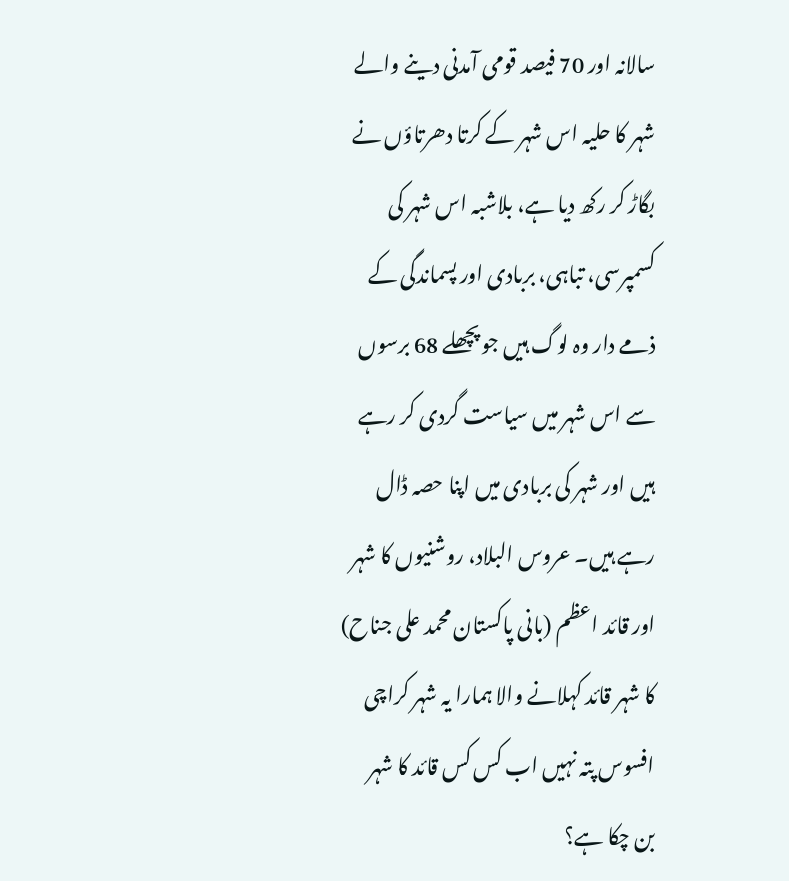سالانہ اور 70 فیصد قومی آمدنی دینے والے شہر کا حلیہ اس شہر کے کرتا دھرتاؤں نے بگاڑ کر رکھ دیا ہے، بلاشبہ اس شہر کی کسمپرسی، تباہی، بربادی اور پسماندگی کے ذمے دار وہ لوگ ہیں جو پچھلے 68 برسوں سے اس شہر میں سیاست گردی کر رہے ہیں اور شہر کی بربادی میں اپنا حصہ ڈال رہے ہیں۔ عروس البلاد، روشنیوں کا شہر اور قائد اعظم (بانی پاکستان محمد علی جناح) کا شہر قائد کہلانے والا ہمارا یہ شہر کراچی افسوس پتہ نہیں اب کس کس قائد کا شہر بن چکا ہے؟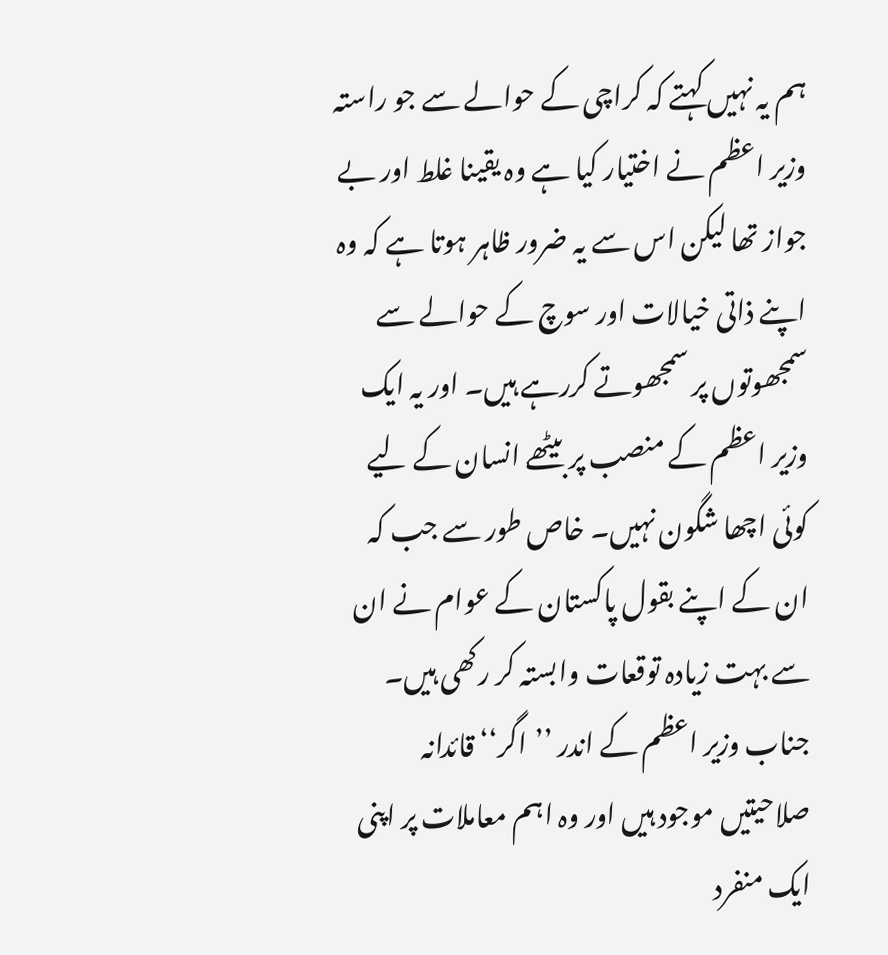ہم یہ نہیں کہتے کہ کراچی کے حوالے سے جو راستہ وزیر اعظم نے اختیار کیا ہے وہ یقینا غلط اور بے جواز تھا لیکن اس سے یہ ضرور ظاہر ہوتا ہے کہ وہ اپنے ذاتی خیالات اور سوچ کے حوالے سے سمجھوتوں پر سمجھوتے کررہے ہیں۔ اور یہ ایک وزیر اعظم کے منصب پر بیٹھے انسان کے لیے کوئی اچھا شگون نہیں۔ خاص طور سے جب کہ ان کے اپنے بقول پاکستان کے عوام نے ان سے بہت زیادہ توقعات وابستہ کر رکھی ہیں۔ جناب وزیر اعظم کے اندر ’’اگر‘‘ قائدانہ صلاحیتیں موجود ہیں اور وہ اہم معاملات پر اپنی ایک منفرد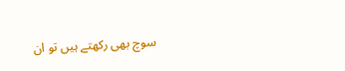سوچ بھی رکھتے ہیں تو ان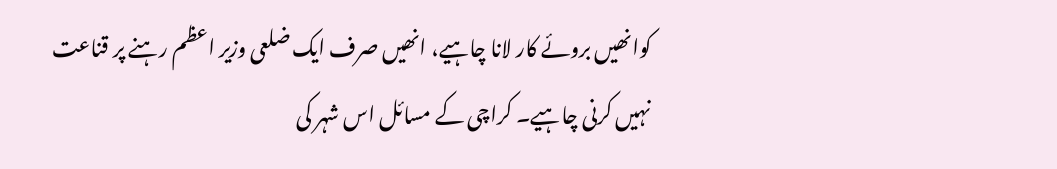کوانھیں بروئے کار لانا چاہیے، انھیں صرف ایک ضلعی وزیر اعظم رہنے پر قناعت نہیں کرنی چاہیے۔ کراچی کے مسائل اس شہر کی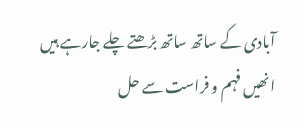آبادی کے ساتھ ساتھ بڑھتے چلے جارہے ہیں انھیں فہم و فراست سے حل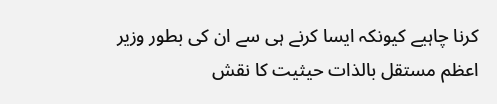کرنا چاہیے کیونکہ ایسا کرنے ہی سے ان کی بطور وزیر اعظم مستقل بالذات حیثیت کا نقش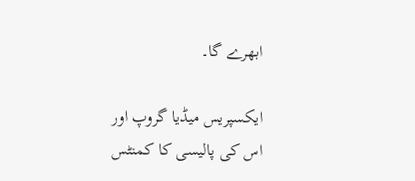ابھرے گا۔

ایکسپریس میڈیا گروپ اور اس کی پالیسی کا کمنٹس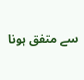سے متفق ہونا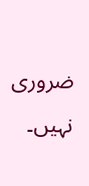ضروری نہیں۔